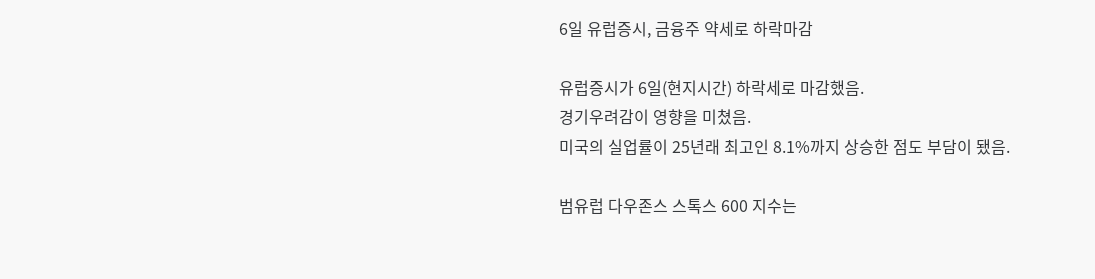6일 유럽증시, 금융주 약세로 하락마감

유럽증시가 6일(현지시간) 하락세로 마감했음.
경기우려감이 영향을 미쳤음.
미국의 실업률이 25년래 최고인 8.1%까지 상승한 점도 부담이 됐음.

범유럽 다우존스 스톡스 600 지수는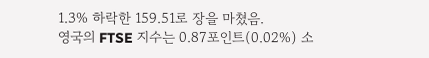1.3% 하락한 159.51로 장을 마쳤음.
영국의 FTSE 지수는 0.87포인트(0.02%) 소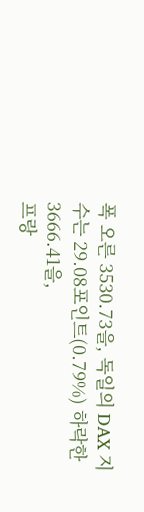폭 오른 3530.73을, 독일의 DAX 지수는 29.08포인트(0.79%) 하락한 3666.41을,
프랑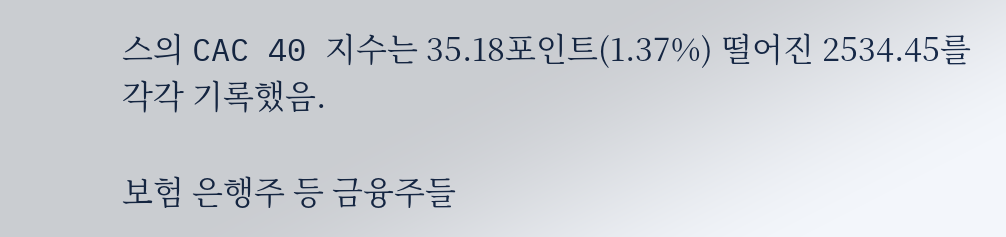스의 CAC 40 지수는 35.18포인트(1.37%) 떨어진 2534.45를 각각 기록했음.

보험 은행주 등 금융주들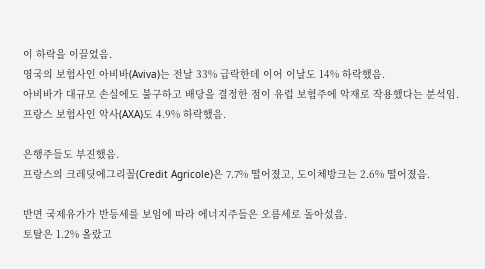이 하락을 이끌었음.
영국의 보험사인 아비바(Aviva)는 전날 33% 급락한데 이어 이날도 14% 하락했음.
아비바가 대규모 손실에도 불구하고 배당을 결정한 점이 유럽 보험주에 악재로 작용했다는 분석임.
프랑스 보험사인 악사(AXA)도 4.9% 하락했음.

은행주들도 부진했음.
프랑스의 크레딧에그리꼴(Credit Agricole)은 7.7% 떨어졌고, 도이체방크는 2.6% 떨어졌음.

반면 국제유가가 반등세를 보임에 따라 에너지주들은 오름세로 돌아섰음.
토탈은 1.2% 올랐고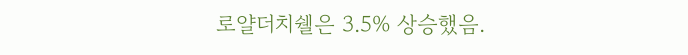로얄더치쉘은 3.5% 상승했음.